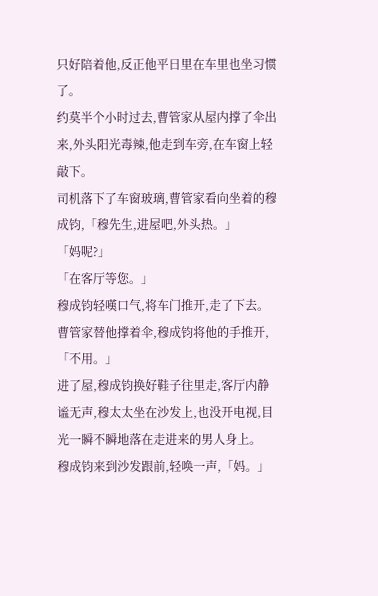只好陪着他,反正他平日里在车里也坐习惯了。
约莫半个小时过去,曹管家从屋内撑了伞出来,外头阳光毒辣,他走到车旁,在车窗上轻敲下。
司机落下了车窗玻璃,曹管家看向坐着的穆成钧,「穆先生,进屋吧,外头热。」
「妈呢?」
「在客厅等您。」
穆成钧轻嘆口气,将车门推开,走了下去。曹管家替他撑着伞,穆成钧将他的手推开,「不用。」
进了屋,穆成钧换好鞋子往里走,客厅内静谧无声,穆太太坐在沙发上,也没开电视,目光一瞬不瞬地落在走进来的男人身上。
穆成钧来到沙发跟前,轻唤一声,「妈。」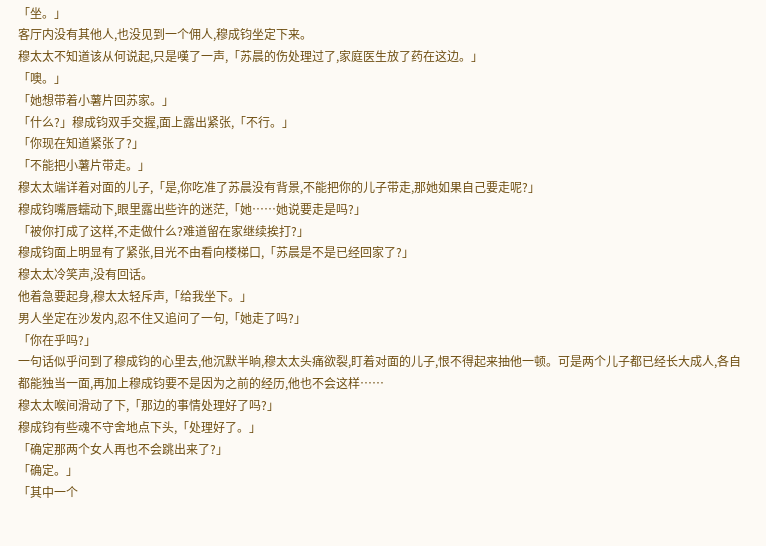「坐。」
客厅内没有其他人,也没见到一个佣人,穆成钧坐定下来。
穆太太不知道该从何说起,只是嘆了一声,「苏晨的伤处理过了,家庭医生放了药在这边。」
「噢。」
「她想带着小薯片回苏家。」
「什么?」穆成钧双手交握,面上露出紧张,「不行。」
「你现在知道紧张了?」
「不能把小薯片带走。」
穆太太端详着对面的儿子,「是,你吃准了苏晨没有背景,不能把你的儿子带走,那她如果自己要走呢?」
穆成钧嘴唇蠕动下,眼里露出些许的迷茫,「她……她说要走是吗?」
「被你打成了这样,不走做什么?难道留在家继续挨打?」
穆成钧面上明显有了紧张,目光不由看向楼梯口,「苏晨是不是已经回家了?」
穆太太冷笑声,没有回话。
他着急要起身,穆太太轻斥声,「给我坐下。」
男人坐定在沙发内,忍不住又追问了一句,「她走了吗?」
「你在乎吗?」
一句话似乎问到了穆成钧的心里去,他沉默半晌,穆太太头痛欲裂,盯着对面的儿子,恨不得起来抽他一顿。可是两个儿子都已经长大成人,各自都能独当一面,再加上穆成钧要不是因为之前的经历,他也不会这样……
穆太太喉间滑动了下,「那边的事情处理好了吗?」
穆成钧有些魂不守舍地点下头,「处理好了。」
「确定那两个女人再也不会跳出来了?」
「确定。」
「其中一个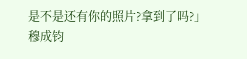是不是还有你的照片?拿到了吗?」
穆成钧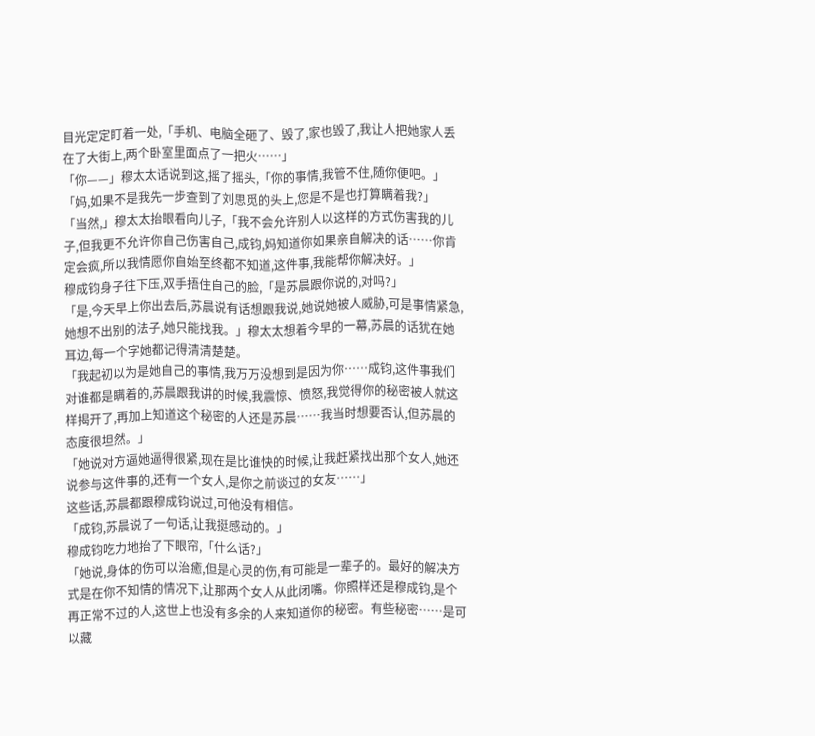目光定定盯着一处,「手机、电脑全砸了、毁了,家也毁了,我让人把她家人丢在了大街上,两个卧室里面点了一把火……」
「你——」穆太太话说到这,摇了摇头,「你的事情,我管不住,随你便吧。」
「妈,如果不是我先一步查到了刘思觅的头上,您是不是也打算瞒着我?」
「当然,」穆太太抬眼看向儿子,「我不会允许别人以这样的方式伤害我的儿子,但我更不允许你自己伤害自己,成钧,妈知道你如果亲自解决的话……你肯定会疯,所以我情愿你自始至终都不知道,这件事,我能帮你解决好。」
穆成钧身子往下压,双手捂住自己的脸,「是苏晨跟你说的,对吗?」
「是,今天早上你出去后,苏晨说有话想跟我说,她说她被人威胁,可是事情紧急,她想不出别的法子,她只能找我。」穆太太想着今早的一幕,苏晨的话犹在她耳边,每一个字她都记得清清楚楚。
「我起初以为是她自己的事情,我万万没想到是因为你……成钧,这件事我们对谁都是瞒着的,苏晨跟我讲的时候,我震惊、愤怒,我觉得你的秘密被人就这样揭开了,再加上知道这个秘密的人还是苏晨……我当时想要否认,但苏晨的态度很坦然。」
「她说对方逼她逼得很紧,现在是比谁快的时候,让我赶紧找出那个女人,她还说参与这件事的,还有一个女人,是你之前谈过的女友……」
这些话,苏晨都跟穆成钧说过,可他没有相信。
「成钧,苏晨说了一句话,让我挺感动的。」
穆成钧吃力地抬了下眼帘,「什么话?」
「她说,身体的伤可以治癒,但是心灵的伤,有可能是一辈子的。最好的解决方式是在你不知情的情况下,让那两个女人从此闭嘴。你照样还是穆成钧,是个再正常不过的人,这世上也没有多余的人来知道你的秘密。有些秘密……是可以藏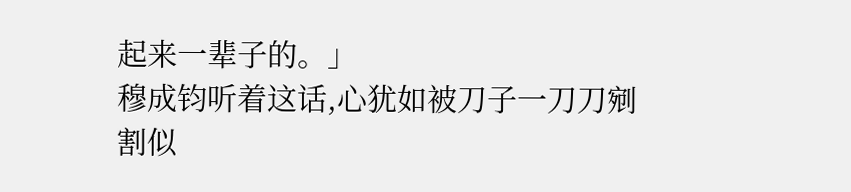起来一辈子的。」
穆成钧听着这话,心犹如被刀子一刀刀剜割似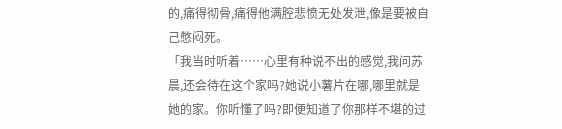的,痛得彻骨,痛得他满腔悲愤无处发泄,像是要被自己憋闷死。
「我当时听着……心里有种说不出的感觉,我问苏晨,还会待在这个家吗?她说小薯片在哪,哪里就是她的家。你听懂了吗?即便知道了你那样不堪的过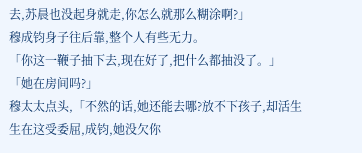去,苏晨也没起身就走,你怎么就那么糊涂啊?」
穆成钧身子往后靠,整个人有些无力。
「你这一鞭子抽下去,现在好了,把什么都抽没了。」
「她在房间吗?」
穆太太点头,「不然的话,她还能去哪?放不下孩子,却活生生在这受委屈,成钧,她没欠你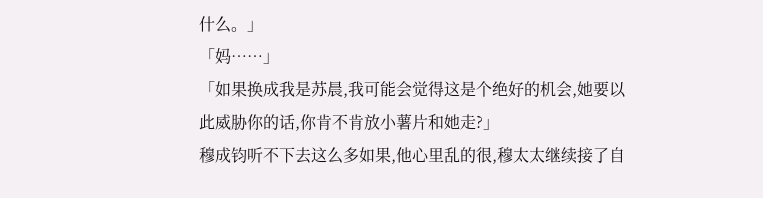什么。」
「妈……」
「如果换成我是苏晨,我可能会觉得这是个绝好的机会,她要以此威胁你的话,你肯不肯放小薯片和她走?」
穆成钧听不下去这么多如果,他心里乱的很,穆太太继续接了自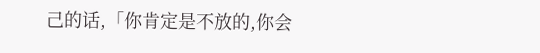己的话,「你肯定是不放的,你会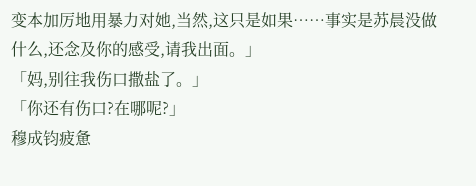变本加厉地用暴力对她,当然,这只是如果……事实是苏晨没做什么,还念及你的感受,请我出面。」
「妈,别往我伤口撒盐了。」
「你还有伤口?在哪呢?」
穆成钧疲惫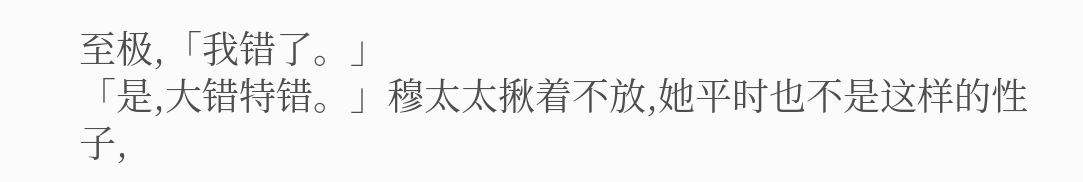至极,「我错了。」
「是,大错特错。」穆太太揪着不放,她平时也不是这样的性子,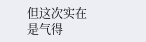但这次实在是气得